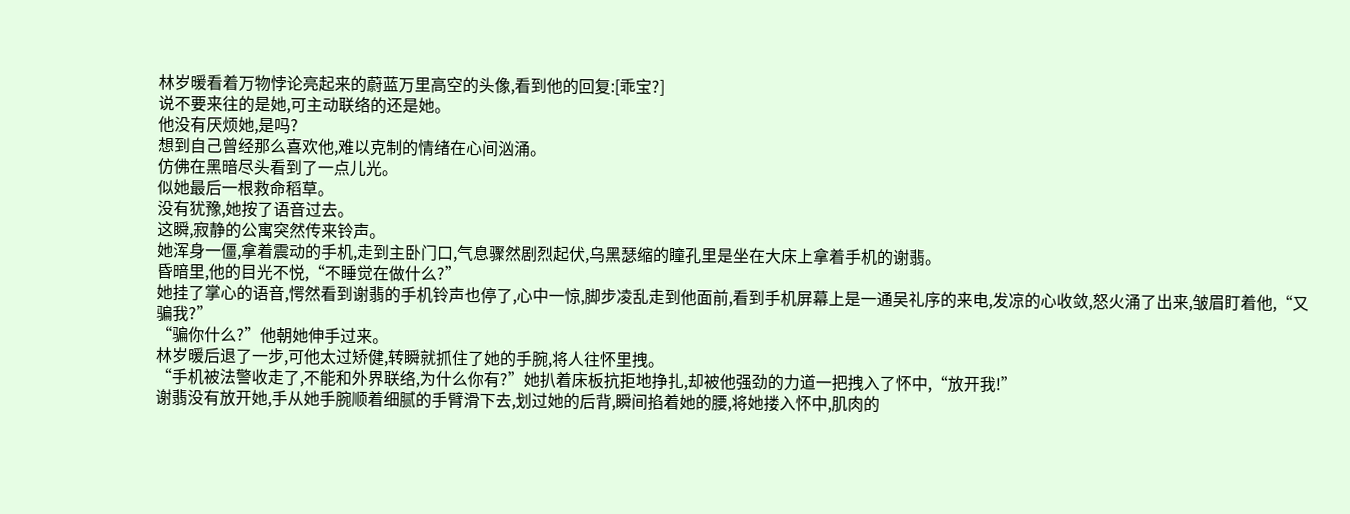林岁暖看着万物悖论亮起来的蔚蓝万里高空的头像,看到他的回复:[乖宝?]
说不要来往的是她,可主动联络的还是她。
他没有厌烦她,是吗?
想到自己曾经那么喜欢他,难以克制的情绪在心间汹涌。
仿佛在黑暗尽头看到了一点儿光。
似她最后一根救命稻草。
没有犹豫,她按了语音过去。
这瞬,寂静的公寓突然传来铃声。
她浑身一僵,拿着震动的手机,走到主卧门口,气息骤然剧烈起伏,乌黑瑟缩的瞳孔里是坐在大床上拿着手机的谢翡。
昏暗里,他的目光不悦,“不睡觉在做什么?”
她挂了掌心的语音,愕然看到谢翡的手机铃声也停了,心中一惊,脚步凌乱走到他面前,看到手机屏幕上是一通吴礼序的来电,发凉的心收敛,怒火涌了出来,皱眉盯着他,“又骗我?”
“骗你什么?”他朝她伸手过来。
林岁暖后退了一步,可他太过矫健,转瞬就抓住了她的手腕,将人往怀里拽。
“手机被法警收走了,不能和外界联络,为什么你有?”她扒着床板抗拒地挣扎,却被他强劲的力道一把拽入了怀中,“放开我!”
谢翡没有放开她,手从她手腕顺着细腻的手臂滑下去,划过她的后背,瞬间掐着她的腰,将她搂入怀中,肌肉的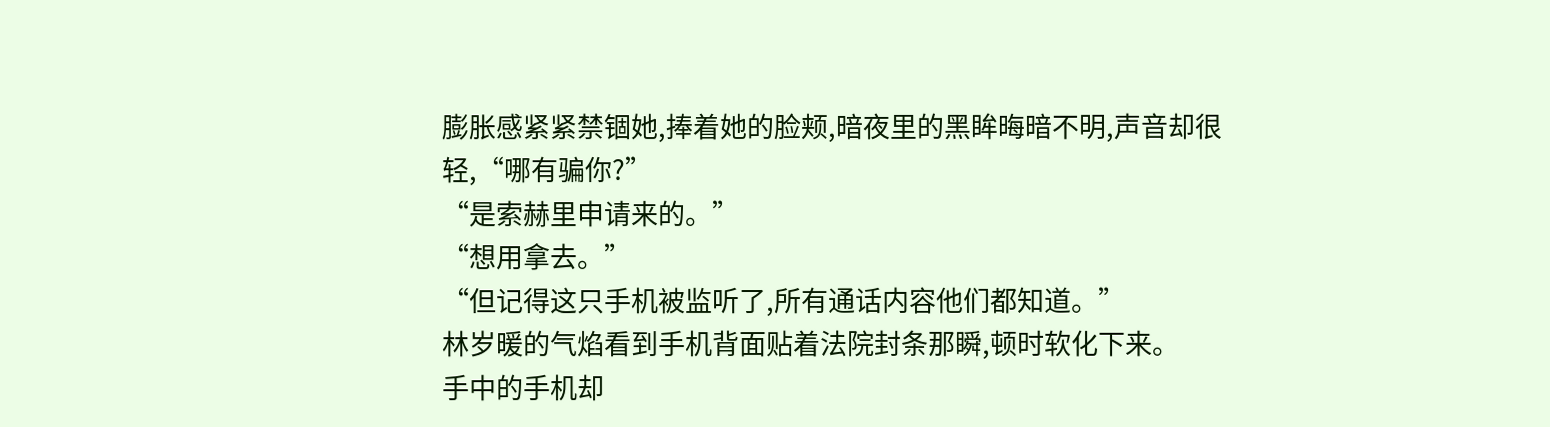膨胀感紧紧禁锢她,捧着她的脸颊,暗夜里的黑眸晦暗不明,声音却很轻,“哪有骗你?”
“是索赫里申请来的。”
“想用拿去。”
“但记得这只手机被监听了,所有通话内容他们都知道。”
林岁暖的气焰看到手机背面贴着法院封条那瞬,顿时软化下来。
手中的手机却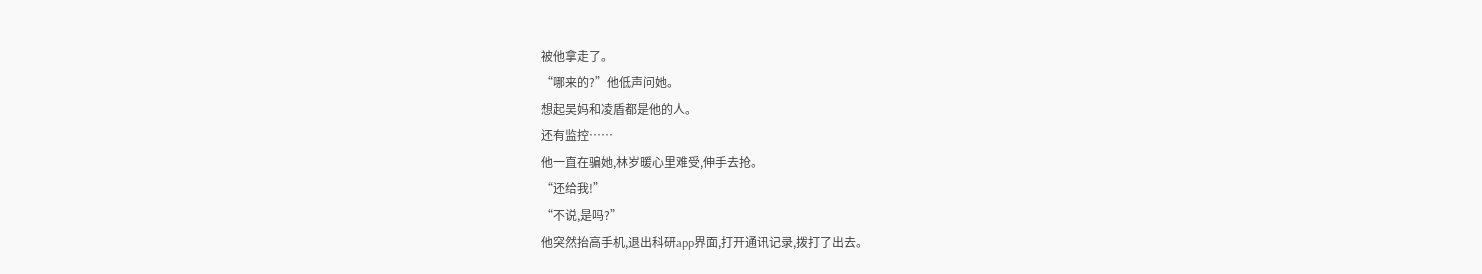被他拿走了。
“哪来的?”他低声问她。
想起吴妈和凌盾都是他的人。
还有监控……
他一直在骗她,林岁暖心里难受,伸手去抢。
“还给我!”
“不说,是吗?”
他突然抬高手机,退出科研app界面,打开通讯记录,拨打了出去。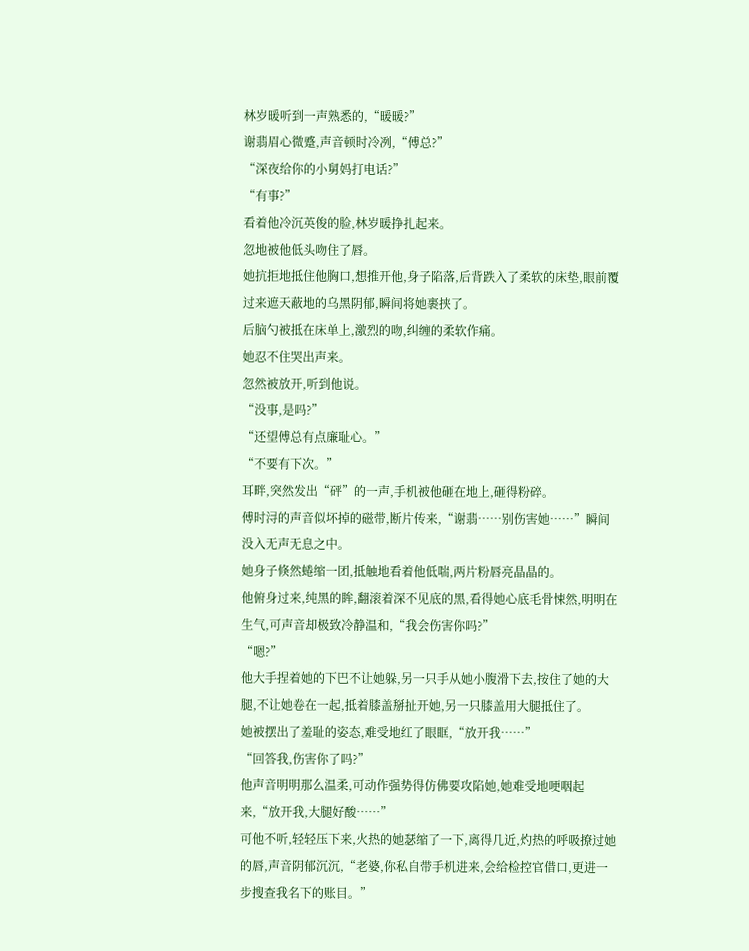林岁暖听到一声熟悉的,“暖暖?”
谢翡眉心微蹙,声音顿时冷冽,“傅总?”
“深夜给你的小舅妈打电话?”
“有事?”
看着他冷沉英俊的脸,林岁暖挣扎起来。
忽地被他低头吻住了唇。
她抗拒地抵住他胸口,想推开他,身子陷落,后背跌入了柔软的床垫,眼前覆过来遮天蔽地的乌黑阴郁,瞬间将她裹挟了。
后脑勺被抵在床单上,激烈的吻,纠缠的柔软作痛。
她忍不住哭出声来。
忽然被放开,听到他说。
“没事,是吗?”
“还望傅总有点廉耻心。”
“不要有下次。”
耳畔,突然发出“砰”的一声,手机被他砸在地上,砸得粉碎。
傅时浔的声音似坏掉的磁带,断片传来,“谢翡……别伤害她……”瞬间没入无声无息之中。
她身子倏然蜷缩一团,抵触地看着他低喘,两片粉唇亮晶晶的。
他俯身过来,纯黑的眸,翻滚着深不见底的黑,看得她心底毛骨悚然,明明在生气,可声音却极致冷静温和,“我会伤害你吗?”
“嗯?”
他大手捏着她的下巴不让她躲,另一只手从她小腹滑下去,按住了她的大腿,不让她卷在一起,抵着膝盖掰扯开她,另一只膝盖用大腿抵住了。
她被摆出了羞耻的姿态,难受地红了眼眶,“放开我……”
“回答我,伤害你了吗?”
他声音明明那么温柔,可动作强势得仿佛要攻陷她,她难受地哽咽起来,“放开我,大腿好酸……”
可他不听,轻轻压下来,火热的她瑟缩了一下,离得几近,灼热的呼吸撩过她的唇,声音阴郁沉沉,“老婆,你私自带手机进来,会给检控官借口,更进一步搜查我名下的账目。”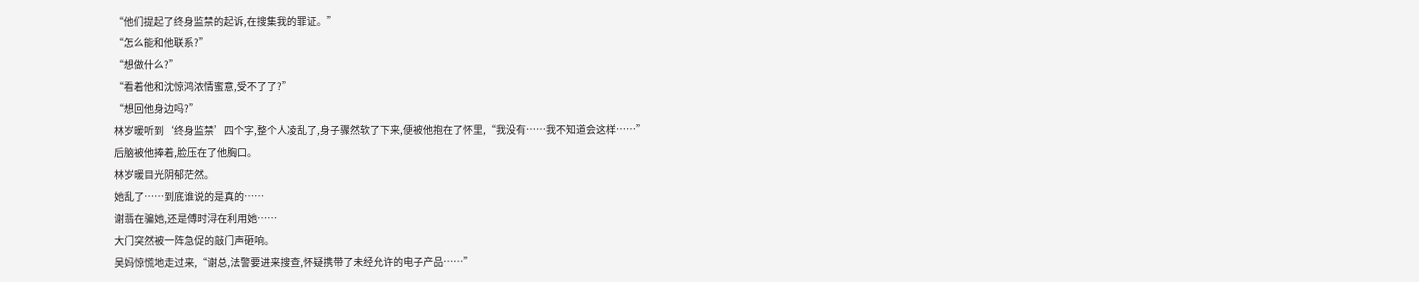“他们提起了终身监禁的起诉,在搜集我的罪证。”
“怎么能和他联系?”
“想做什么?”
“看着他和沈惊鸿浓情蜜意,受不了了?”
“想回他身边吗?”
林岁暖听到‘终身监禁’四个字,整个人凌乱了,身子骤然软了下来,便被他抱在了怀里,“我没有……我不知道会这样……”
后脑被他捧着,脸压在了他胸口。
林岁暖目光阴郁茫然。
她乱了……到底谁说的是真的……
谢翡在骗她,还是傅时浔在利用她……
大门突然被一阵急促的敲门声砸响。
吴妈惊慌地走过来,“谢总,法警要进来搜查,怀疑携带了未经允许的电子产品……”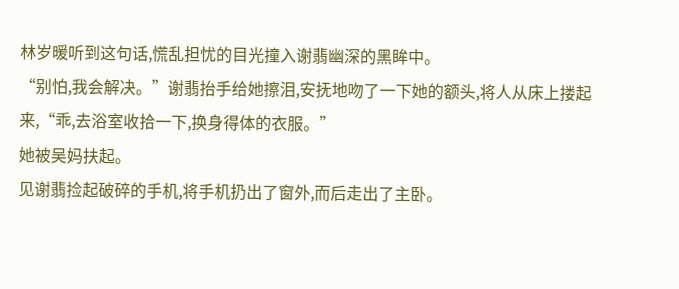林岁暖听到这句话,慌乱担忧的目光撞入谢翡幽深的黑眸中。
“别怕,我会解决。”谢翡抬手给她擦泪,安抚地吻了一下她的额头,将人从床上搂起来,“乖,去浴室收拾一下,换身得体的衣服。”
她被吴妈扶起。
见谢翡捡起破碎的手机,将手机扔出了窗外,而后走出了主卧。